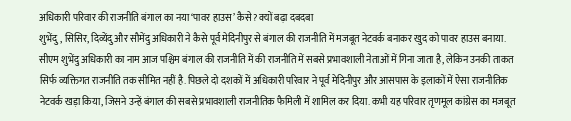अधिकारी परिवार की राजनीति बंगाल का नया ‘पावर हाउस’ कैसे? क्यों बढ़ा दबदबा
शुभेंदु, सिसिर, दिव्येंदु और सौमेंदु अधिकारी ने कैसे पूर्व मेदिनीपुर से बंगाल की राजनीति में मजबूत नेटवर्क बनाकर खुद को पावर हाउस बनाया.
सीएम शुभेंदु अधिकारी का नाम आज पश्चिम बंगाल की राजनीति में की राजनीति में सबसे प्रभावशाली नेताओं में गिना जाता है, लेकिन उनकी ताकत सिर्फ व्यक्तिगत राजनीति तक सीमित नहीं है. पिछले दो दशकों में अधिकारी परिवार ने पूर्व मेदिनीपुर और आसपास के इलाकों में ऐसा राजनीतिक नेटवर्क खड़ा किया, जिसने उन्हें बंगाल की सबसे प्रभावशाली राजनीतिक फैमिली में शामिल कर दिया. कभी यह परिवार तृणमूल कांग्रेस का मजबूत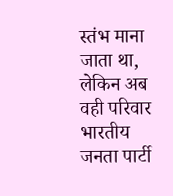स्तंभ माना जाता था, लेकिन अब वही परिवार भारतीय जनता पार्टी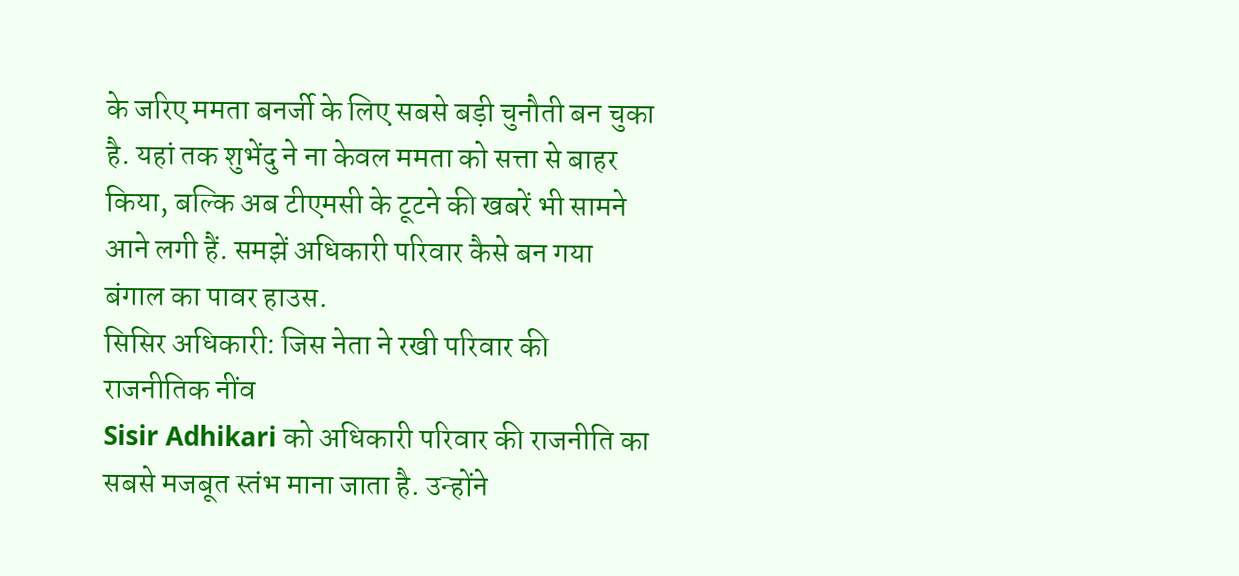के जरिए ममता बनर्जी के लिए सबसे बड़ी चुनौती बन चुका है. यहां तक शुभेंदु ने ना केवल ममता को सत्ता से बाहर किया, बल्कि अब टीएमसी के टूटने की खबरें भी सामने आने लगी हैं. समझें अधिकारी परिवार कैसे बन गया बंगाल का पावर हाउस.
सिसिर अधिकारी: जिस नेता ने रखी परिवार की राजनीतिक नींव
Sisir Adhikari को अधिकारी परिवार की राजनीति का सबसे मजबूत स्तंभ माना जाता है. उन्होंने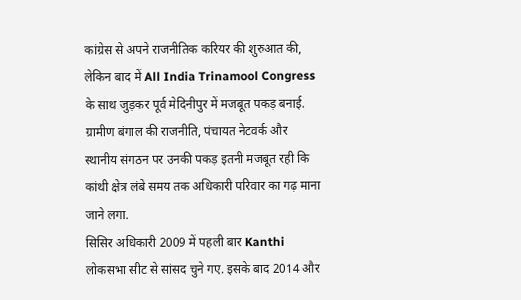कांग्रेस से अपने राजनीतिक करियर की शुरुआत की, लेकिन बाद में All India Trinamool Congress के साथ जुड़कर पूर्व मेदिनीपुर में मजबूत पकड़ बनाई. ग्रामीण बंगाल की राजनीति, पंचायत नेटवर्क और स्थानीय संगठन पर उनकी पकड़ इतनी मजबूत रही कि कांथी क्षेत्र लंबे समय तक अधिकारी परिवार का गढ़ माना जाने लगा.
सिसिर अधिकारी 2009 में पहली बार Kanthi लोकसभा सीट से सांसद चुने गए. इसके बाद 2014 और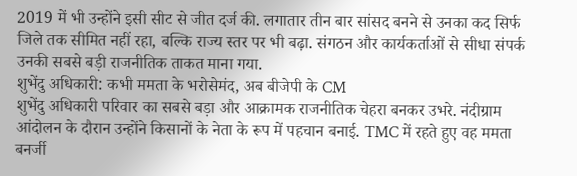2019 में भी उन्होंने इसी सीट से जीत दर्ज की. लगातार तीन बार सांसद बनने से उनका कद सिर्फ जिले तक सीमित नहीं रहा, बल्कि राज्य स्तर पर भी बढ़ा. संगठन और कार्यकर्ताओं से सीधा संपर्क उनकी सबसे बड़ी राजनीतिक ताकत माना गया.
शुभेंदु अधिकारी: कभी ममता के भरोसेमंद, अब बीजेपी के CM
शुभेंदु अधिकारी परिवार का सबसे बड़ा और आक्रामक राजनीतिक चेहरा बनकर उभरे. नंदीग्राम आंदोलन के दौरान उन्होंने किसानों के नेता के रूप में पहचान बनाई. TMC में रहते हुए वह ममता बनर्जी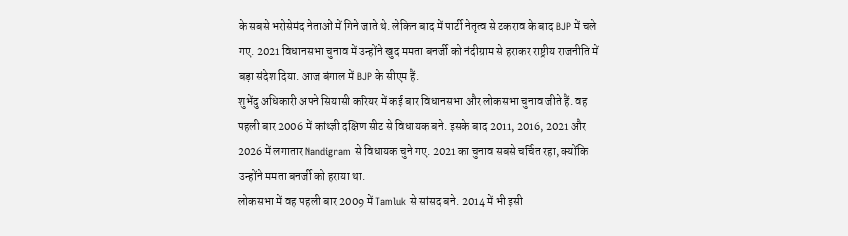के सबसे भरोसेमंद नेताओं में गिने जाते थे. लेकिन बाद में पार्टी नेतृत्व से टकराव के बाद BJP में चले गए. 2021 विधानसभा चुनाव में उन्होंने खुद ममता बनर्जी को नंदीग्राम से हराकर राष्ट्रीय राजनीति में बड़ा संदेश दिया. आज बंगाल में BJP के सीएम हैं.
शुभेंदु अधिकारी अपने सियासी करियर में कई बार विधानसभा और लोकसभा चुनाव जीते हैं. वह पहली बार 2006 में कांथ्ज्ञी दक्षिण सीट से विधायक बने. इसके बाद 2011, 2016, 2021 और 2026 में लगातार Nandigram से विधायक चुने गए. 2021 का चुनाव सबसे चर्चित रहा, क्योंकि उन्होंने ममता बनर्जी को हराया था.
लोकसभा में वह पहली बार 2009 में Tamluk से सांसद बने. 2014 में भी इसी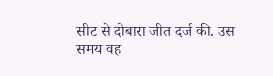सीट से दोबारा जीत दर्ज की. उस समय वह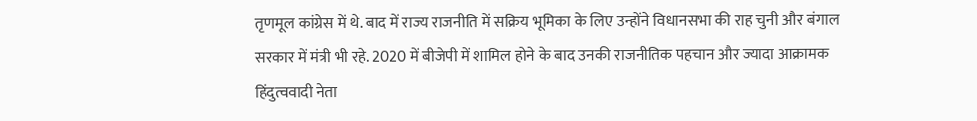तृणमूल कांग्रेस में थे. बाद में राज्य राजनीति में सक्रिय भूमिका के लिए उन्होंने विधानसभा की राह चुनी और बंगाल सरकार में मंत्री भी रहे. 2020 में बीजेपी में शामिल होने के बाद उनकी राजनीतिक पहचान और ज्यादा आक्रामक हिंदुत्ववादी नेता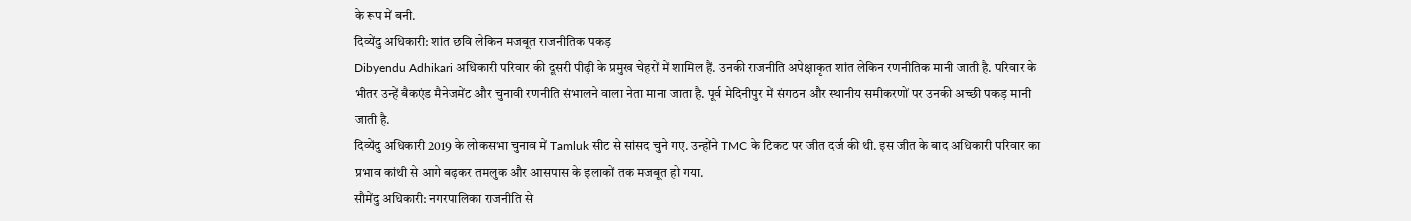के रूप में बनी.
दिव्येंदु अधिकारी: शांत छवि लेकिन मजबूत राजनीतिक पकड़
Dibyendu Adhikari अधिकारी परिवार की दूसरी पीढ़ी के प्रमुख चेहरों में शामिल हैं. उनकी राजनीति अपेक्षाकृत शांत लेकिन रणनीतिक मानी जाती है. परिवार के भीतर उन्हें बैकएंड मैनेजमेंट और चुनावी रणनीति संभालने वाला नेता माना जाता है. पूर्व मेदिनीपुर में संगठन और स्थानीय समीकरणों पर उनकी अच्छी पकड़ मानी जाती है.
दिव्येंदु अधिकारी 2019 के लोकसभा चुनाव में Tamluk सीट से सांसद चुने गए. उन्होंने TMC के टिकट पर जीत दर्ज की थी. इस जीत के बाद अधिकारी परिवार का प्रभाव कांथी से आगे बढ़कर तमलुक और आसपास के इलाकों तक मजबूत हो गया.
सौमेंदु अधिकारी: नगरपालिका राजनीति से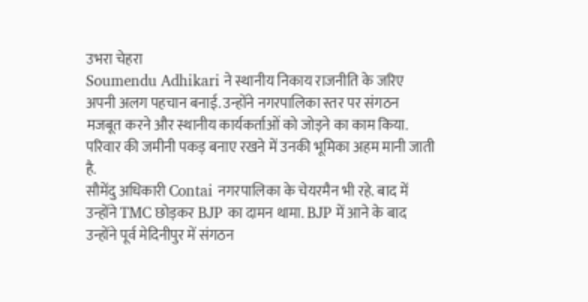उभरा चेहरा
Soumendu Adhikari ने स्थानीय निकाय राजनीति के जरिए अपनी अलग पहचान बनाई. उन्होंने नगरपालिका स्तर पर संगठन मजबूत करने और स्थानीय कार्यकर्ताओं को जोड़ने का काम किया. परिवार की जमीनी पकड़ बनाए रखने में उनकी भूमिका अहम मानी जाती है.
सौमेंदु अधिकारी Contai नगरपालिका के चेयरमैन भी रहे. बाद में उन्होंने TMC छोड़कर BJP का दामन थामा. BJP में आने के बाद उन्होंने पूर्व मेदिनीपुर में संगठन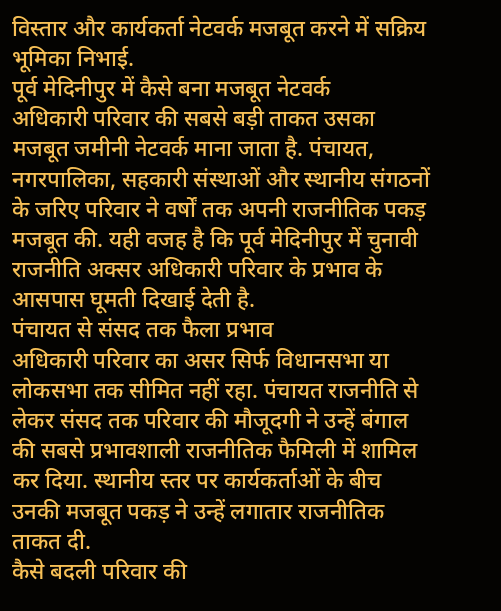विस्तार और कार्यकर्ता नेटवर्क मजबूत करने में सक्रिय भूमिका निभाई.
पूर्व मेदिनीपुर में कैसे बना मजबूत नेटवर्क
अधिकारी परिवार की सबसे बड़ी ताकत उसका मजबूत जमीनी नेटवर्क माना जाता है. पंचायत, नगरपालिका, सहकारी संस्थाओं और स्थानीय संगठनों के जरिए परिवार ने वर्षों तक अपनी राजनीतिक पकड़ मजबूत की. यही वजह है कि पूर्व मेदिनीपुर में चुनावी राजनीति अक्सर अधिकारी परिवार के प्रभाव के आसपास घूमती दिखाई देती है.
पंचायत से संसद तक फैला प्रभाव
अधिकारी परिवार का असर सिर्फ विधानसभा या लोकसभा तक सीमित नहीं रहा. पंचायत राजनीति से लेकर संसद तक परिवार की मौजूदगी ने उन्हें बंगाल की सबसे प्रभावशाली राजनीतिक फैमिली में शामिल कर दिया. स्थानीय स्तर पर कार्यकर्ताओं के बीच उनकी मजबूत पकड़ ने उन्हें लगातार राजनीतिक ताकत दी.
कैसे बदली परिवार की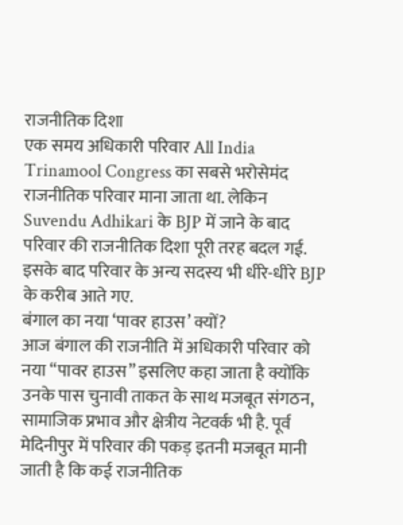राजनीतिक दिशा
एक समय अधिकारी परिवार All India Trinamool Congress का सबसे भरोसेमंद राजनीतिक परिवार माना जाता था. लेकिन Suvendu Adhikari के BJP में जाने के बाद परिवार की राजनीतिक दिशा पूरी तरह बदल गई. इसके बाद परिवार के अन्य सदस्य भी धीरे-धीरे BJP के करीब आते गए.
बंगाल का नया ‘पावर हाउस’ क्यों?
आज बंगाल की राजनीति में अधिकारी परिवार को नया “पावर हाउस” इसलिए कहा जाता है क्योंकि उनके पास चुनावी ताकत के साथ मजबूत संगठन, सामाजिक प्रभाव और क्षेत्रीय नेटवर्क भी है. पूर्व मेदिनीपुर में परिवार की पकड़ इतनी मजबूत मानी जाती है कि कई राजनीतिक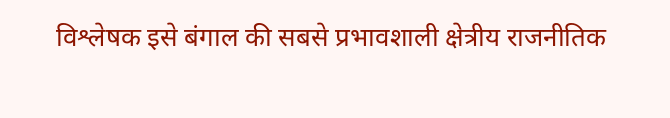विश्लेषक इसे बंगाल की सबसे प्रभावशाली क्षेत्रीय राजनीतिक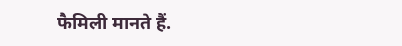फैमिली मानते हैं.